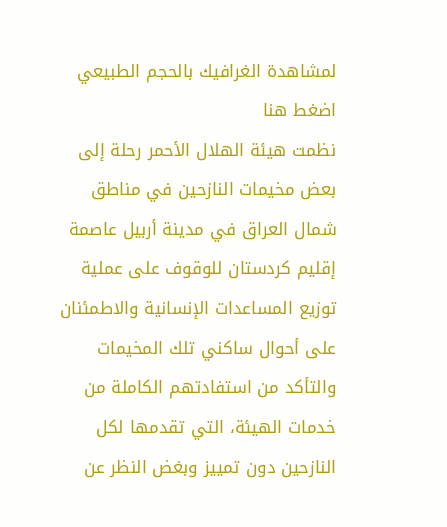لمشاهدة الغرافيك بالحجم الطبيعي اضغط هنا
نظمت هيئة الهلال الأحمر رحلة إلى بعض مخيمات النازحين في مناطق شمال العراق في مدينة أربيل عاصمة إقليم كردستان للوقوف على عملية توزيع المساعدات الإنسانية والاطمئنان على أحوال ساكني تلك المخيمات والتأكد من استفادتهم الكاملة من خدمات الهيئة، التي تقدمها لكل النازحين دون تمييز وبغض النظر عن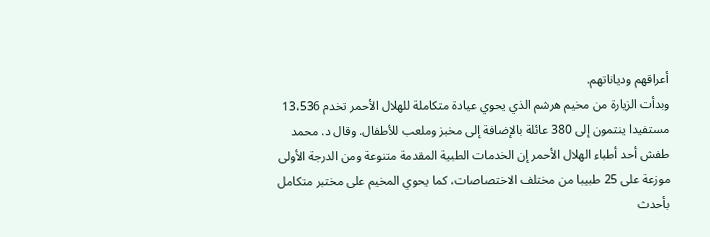أعراقهم ودياناتهم.
وبدأت الزيارة من مخيم هرشم الذي يحوي عيادة متكاملة للهلال الأحمر تخدم 13،536 مستفيدا ينتمون إلى 380 عائلة بالإضافة إلى مخبز وملعب للأطفال. وقال د. محمد طفش أحد أطباء الهلال الأحمر إن الخدمات الطبية المقدمة متنوعة ومن الدرجة الأولى موزعة على 25 طبيبا من مختلف الاختصاصات، كما يحوي المخيم على مختبر متكامل بأحدث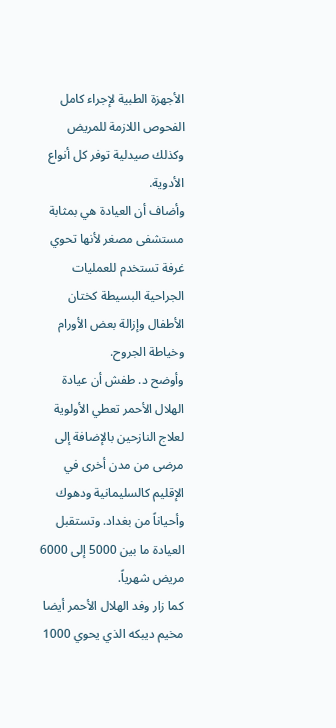الأجهزة الطبية لإجراء كامل الفحوص اللازمة للمريض وكذلك صيدلية توفر كل أنواع الأدوية.
وأضاف أن العيادة هي بمثابة مستشفى مصغر لأنها تحوي غرفة تستخدم للعمليات الجراحية البسيطة كختان الأطفال وإزالة بعض الأورام وخياطة الجروح.
وأوضح د. طفش أن عيادة الهلال الأحمر تعطي الأولوية لعلاج النازحين بالإضافة إلى مرضى من مدن أخرى في الإقليم كالسليمانية ودهوك وأحياناً من بغداد. وتستقبل العيادة ما بين 5000 إلى 6000 مريض شهرياً.
كما زار وفد الهلال الأحمر أيضا مخيم ديبكه الذي يحوي 1000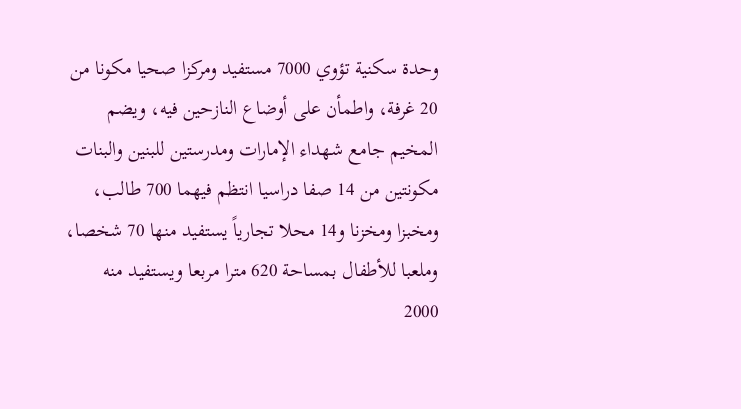وحدة سكنية تؤوي 7000 مستفيد ومركزا صحيا مكونا من 20 غرفة، واطمأن على أوضاع النازحين فيه، ويضم المخيم جامع شهداء الإمارات ومدرستين للبنين والبنات مكونتين من 14 صفا دراسيا انتظم فيهما 700 طالب، ومخبزا ومخزنا و14 محلا تجارياً يستفيد منها 70 شخصا، وملعبا للأطفال بمساحة 620 مترا مربعا ويستفيد منه 2000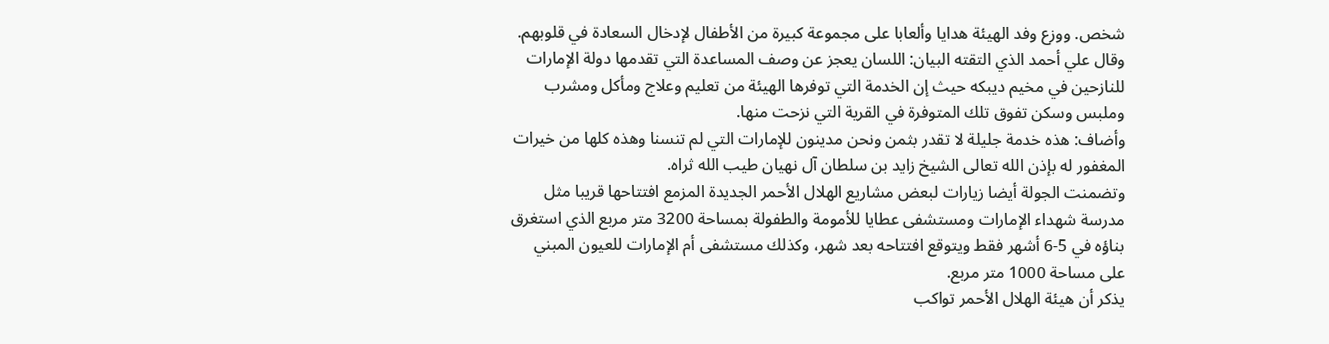شخص. ووزع وفد الهيئة هدايا وألعابا على مجموعة كبيرة من الأطفال لإدخال السعادة في قلوبهم.
وقال علي أحمد الذي التقته البيان: اللسان يعجز عن وصف المساعدة التي تقدمها دولة الإمارات للنازحين في مخيم ديبكه حيث إن الخدمة التي توفرها الهيئة من تعليم وعلاج ومأكل ومشرب وملبس وسكن تفوق تلك المتوفرة في القرية التي نزحت منها.
وأضاف: هذه خدمة جليلة لا تقدر بثمن ونحن مدينون للإمارات التي لم تنسنا وهذه كلها من خيرات المغفور له بإذن الله تعالى الشيخ زايد بن سلطان آل نهيان طيب الله ثراه.
وتضمنت الجولة أيضا زيارات لبعض مشاريع الهلال الأحمر الجديدة المزمع افتتاحها قريبا مثل مدرسة شهداء الإمارات ومستشفى عطايا للأمومة والطفولة بمساحة 3200 متر مربع الذي استغرق بناؤه في 5-6 أشهر فقط ويتوقع افتتاحه بعد شهر، وكذلك مستشفى أم الإمارات للعيون المبني على مساحة 1000 متر مربع.
يذكر أن هيئة الهلال الأحمر تواكب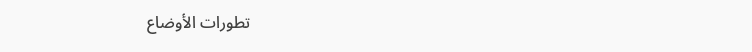تطورات الأوضاع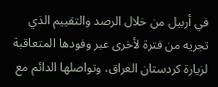في أربيل من خلال الرصد والتقييم الذي تجريه من فترة لأخرى عبر وفودها المتعاقبة لزيارة كردستان العراق، وتواصلها الدائم مع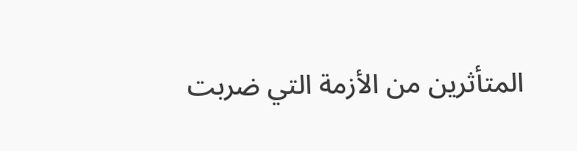المتأثرين من الأزمة التي ضربت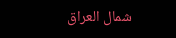شمال العراق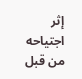إثر اجتياحه من قبل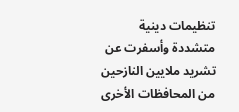تنظيمات دينية متشددة وأسفرت عن تشريد ملايين النازحين من المحافظات الأخرى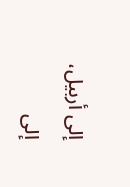إلى أربيل، إلى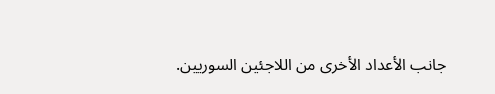جانب الأعداد الأخرى من اللاجئين السوريين.